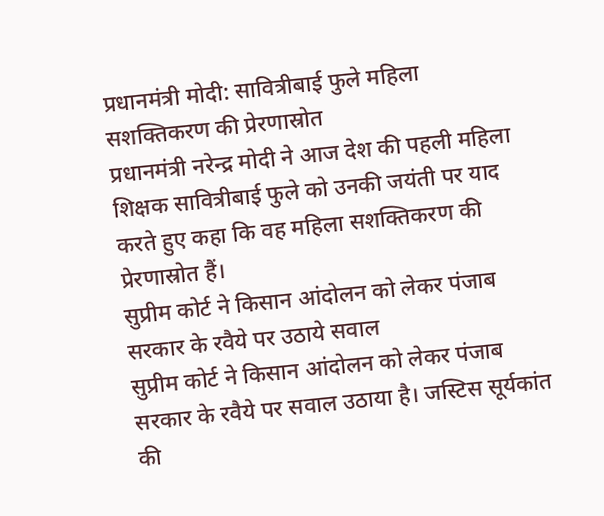प्रधानमंत्री मोदी: सावित्रीबाई फुले महिला सशक्तिकरण की प्रेरणास्रोत
प्रधानमंत्री नरेन्द्र मोदी ने आज देश की पहली महिला शिक्षक सावित्रीबाई फुले को उनकी जयंती पर याद करते हुए कहा कि वह महिला सशक्तिकरण की प्रेरणास्रोत हैं।
सुप्रीम कोर्ट ने किसान आंदोलन को लेकर पंजाब सरकार के रवैये पर उठाये सवाल
सुप्रीम कोर्ट ने किसान आंदोलन को लेकर पंजाब सरकार के रवैये पर सवाल उठाया है। जस्टिस सूर्यकांत की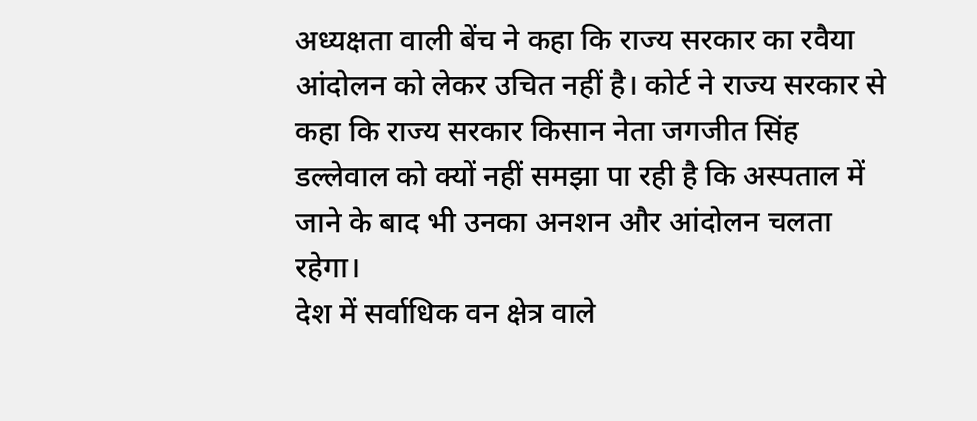अध्यक्षता वाली बेंच ने कहा कि राज्य सरकार का रवैया आंदोलन को लेकर उचित नहीं है। कोर्ट ने राज्य सरकार से कहा कि राज्य सरकार किसान नेता जगजीत सिंह डल्लेवाल को क्यों नहीं समझा पा रही है कि अस्पताल में जाने के बाद भी उनका अनशन और आंदोलन चलता रहेगा।
देश में सर्वाधिक वन क्षेत्र वाले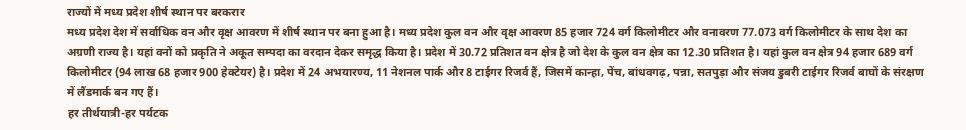राज्यों में मध्य प्रदेश शीर्ष स्थान पर बरकरार
मध्य प्रदेश देश में सर्वाधिक वन और वृक्ष आवरण में शीर्ष स्थान पर बना हुआ है। मध्य प्रदेश कुल वन और वृक्ष आवरण 85 हजार 724 वर्ग किलोमीटर और वनावरण 77.073 वर्ग किलोमीटर के साथ देश का अग्रणी राज्य है। यहां वनों को प्रकृति ने अकूत सम्पदा का वरदान देकर समृद्ध किया है। प्रदेश में 30.72 प्रतिशत वन क्षेत्र है जो देश के कुल वन क्षेत्र का 12.30 प्रतिशत है। यहां कुल वन क्षेत्र 94 हजार 689 वर्ग किलोमीटर (94 लाख 68 हजार 900 हेक्टेयर) है। प्रदेश में 24 अभयारण्य, 11 नेशनल पार्क और 8 टाईगर रिजर्व हैं, जिसमें कान्हा, पेंच, बांधवगढ़, पन्ना, सतपुड़ा और संजय डुबरी टाईगर रिजर्व बाघों के संरक्षण में लैंडमार्क बन गए हैं।
हर तीर्थयात्री-हर पर्यटक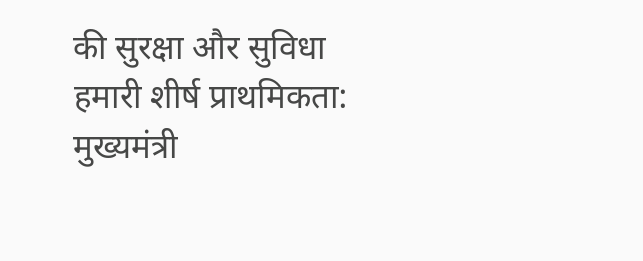की सुरक्षा और सुविधा हमारी शीर्ष प्राथमिकता: मुख्यमंत्री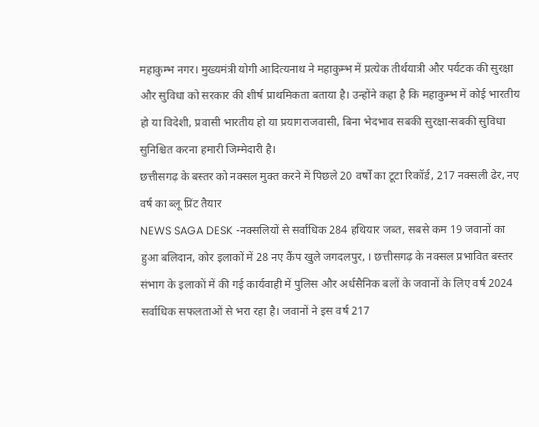महाकुम्भ नगर। मुख्यमंत्री योगी आदित्यनाथ ने महाकुम्भ में प्रत्येक तीर्थयात्री और पर्यटक की सुरक्षा और सुविधा को सरकार की शीर्ष प्राथमिकता बताया है। उन्होंने कहा है कि महाकुम्भ में कोई भारतीय हो या विदेशी, प्रवासी भारतीय हो या प्रयागराजवासी, बिना भेदभाव सबकी सुरक्षा-सबकी सुविधा सुनिश्चित करना हमारी जिम्मेदारी है।
छत्तीसगढ़ के बस्तर को नक्सल मुक्त करने में पिछले 20 वर्षों का टूटा रिकॉर्ड, 217 नक्सली ढेर, नए वर्ष का ब्लू प्रिंट तैयार
NEWS SAGA DESK -नक्सलियों से सर्वाधिक 284 हथियार जब्त, सबसे कम 19 जवानों का हुआ बलिदान, कोर इलाकों में 28 नए कैंप खुले जगदलपुर, । छत्तीसगढ़ के नक्सल प्रभावित बस्तर संभाग के इलाकों में की गई कार्यवाही में पुलिस और अर्धसैनिक बलों के जवानों के लिए वर्ष 2024 सर्वाधिक सफलताओं से भरा रहा है। जवानों ने इस वर्ष 217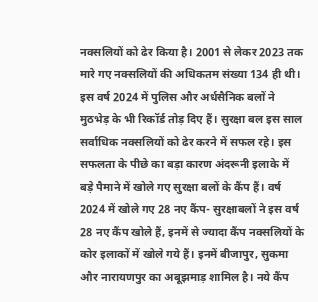नक्सलियों को ढेर किया है। 2001 से लेकर 2023 तक मारे गए नक्सलियों की अधिकतम संख्या 134 ही थी। इस वर्ष 2024 में पुलिस और अर्धसैनिक बलों ने मुठभेड़ के भी रिकॉर्ड तोड़ दिए हैं। सुरक्षा बल इस साल सर्वाधिक नक्सलियों को ढेर करने में सफल रहे। इस सफलता के पीछे का बड़ा कारण अंदरूनी इलाके में बड़े पैमाने में खोले गए सुरक्षा बलों के कैंप हैं। वर्ष 2024 में खोले गए 28 नए कैंप- सुरक्षाबलों ने इस वर्ष 28 नए कैंप खोले हैं, इनमें से ज्यादा कैंप नक्सलियों के कोर इलाकों में खोले गये हैं। इनमें बीजापुर, सुकमा और नारायणपुर का अबूझमाड़ शामिल है। नये कैंप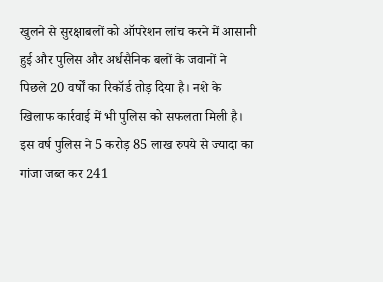खुलने से सुरक्षाबलों को ऑपरेशन लांच करने में आसानी हुई और पुलिस और अर्धसैनिक बलों के जवानों ने पिछले 20 वर्षों का रिकॉर्ड तोड़ दिया है। नशे के खिलाफ कार्रवाई में भी पुलिस को सफलता मिली है। इस वर्ष पुलिस ने 5 करोड़ 85 लाख रुपये से ज्यादा का गांजा जब्त कर 241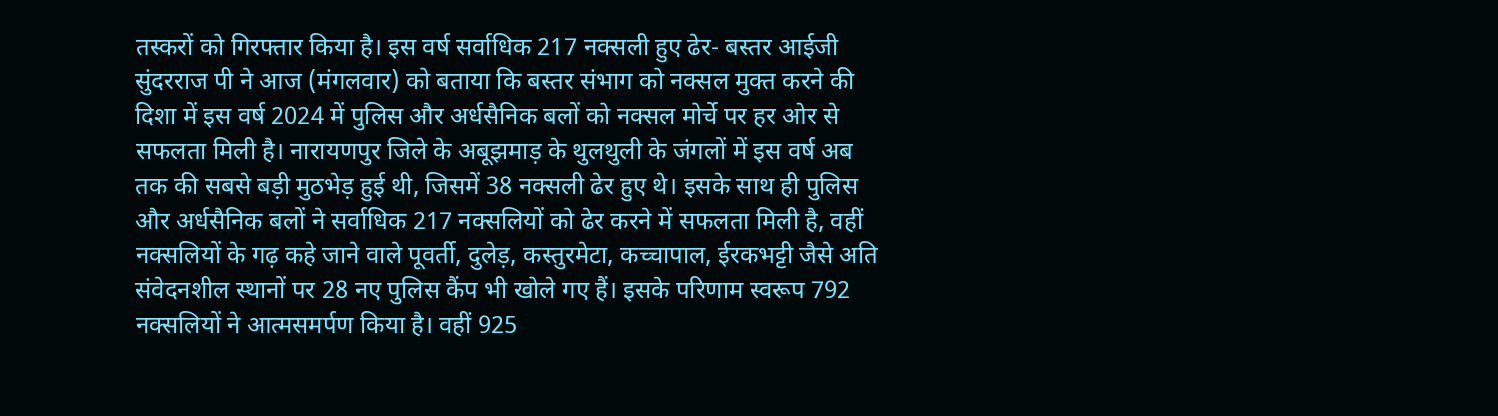तस्करों को गिरफ्तार किया है। इस वर्ष सर्वाधिक 217 नक्सली हुए ढेर- बस्तर आईजी सुंदरराज पी ने आज (मंगलवार) को बताया कि बस्तर संभाग को नक्सल मुक्त करने की दिशा में इस वर्ष 2024 में पुलिस और अर्धसैनिक बलों को नक्सल मोर्चे पर हर ओर से सफलता मिली है। नारायणपुर जिले के अबूझमाड़ के थुलथुली के जंगलों में इस वर्ष अब तक की सबसे बड़ी मुठभेड़ हुई थी, जिसमें 38 नक्सली ढेर हुए थे। इसके साथ ही पुलिस और अर्धसैनिक बलों ने सर्वाधिक 217 नक्सलियों को ढेर करने में सफलता मिली है, वहीं नक्सलियों के गढ़ कहे जाने वाले पूवर्ती, दुलेड़, कस्तुरमेटा, कच्चापाल, ईरकभट्टी जैसे अति संवेदनशील स्थानों पर 28 नए पुलिस कैंप भी खोले गए हैं। इसके परिणाम स्वरूप 792 नक्सलियों ने आत्मसमर्पण किया है। वहीं 925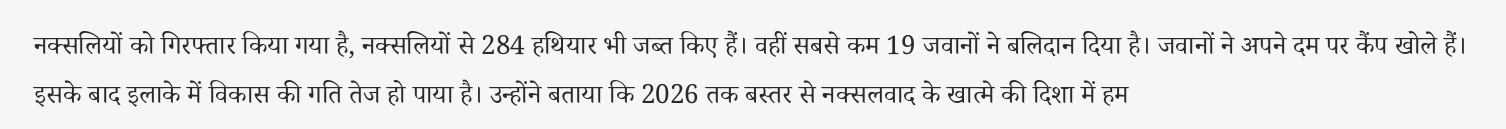नक्सलियों को गिरफ्तार किया गया है, नक्सलियों से 284 हथियार भी जब्त किए हैं। वहीं सबसे कम 19 जवानों ने बलिदान दिया है। जवानों ने अपने दम पर कैंप खोले हैं। इसके बाद इलाके में विकास की गति तेज हो पाया है। उन्होंने बताया कि 2026 तक बस्तर से नक्सलवाद के खात्मे की दिशा में हम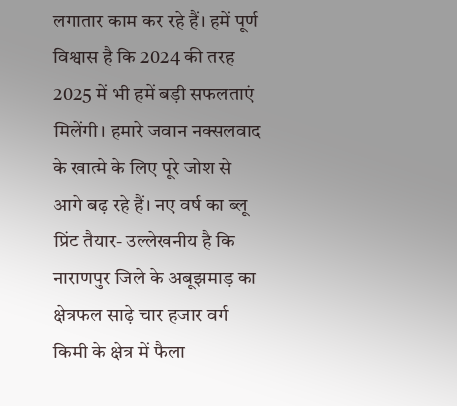लगातार काम कर रहे हैं। हमें पूर्ण विश्वास है कि 2024 की तरह 2025 में भी हमें बड़ी सफलताएं मिलेंगी। हमारे जवान नक्सलवाद के खात्मे के लिए पूरे जोश से आगे बढ़ रहे हैं। नए वर्ष का ब्लू प्रिंट तैयार- उल्लेखनीय है कि नाराणपुर जिले के अबूझमाड़ का क्षेत्रफल साढ़े चार हजार वर्ग किमी के क्षेत्र में फैला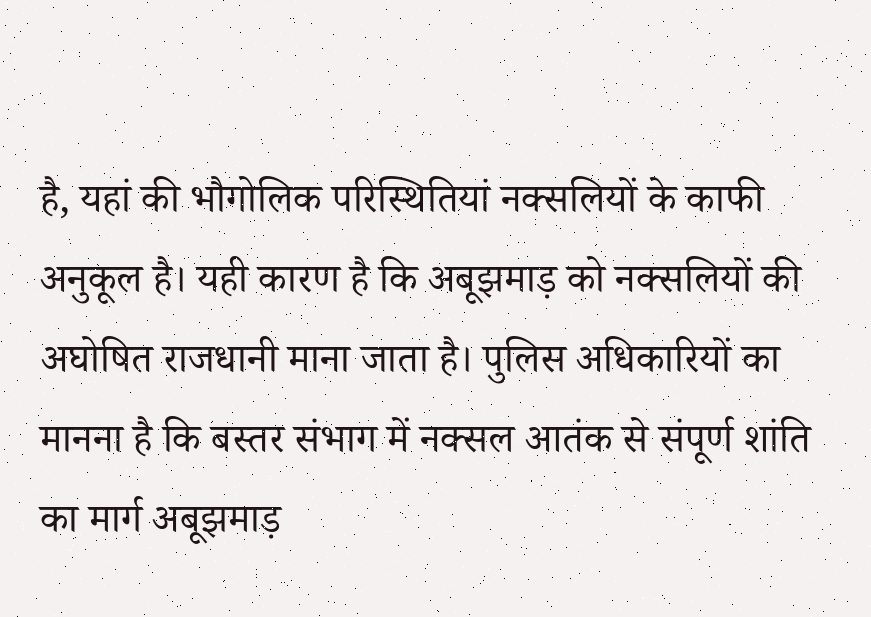है, यहां की भौगोलिक परिस्थितियां नक्सलियों के काफी अनुकूल है। यही कारण है कि अबूझमाड़ को नक्सलियों की अघोषित राजधानी माना जाता है। पुलिस अधिकारियों का मानना है कि बस्तर संभाग में नक्सल आतंक से संपूर्ण शांति का मार्ग अबूझमाड़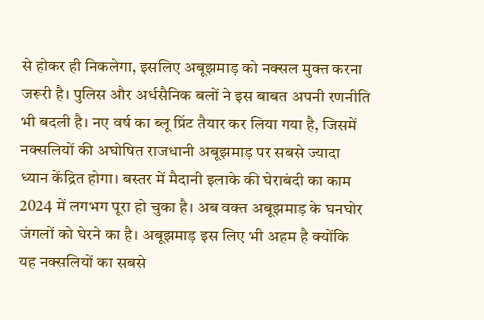से होकर ही निकलेगा, इसलिए अबूझमाड़ को नक्सल मुक्त करना जरूरी है। पुलिस और अर्धसैनिक बलों ने इस बाबत अपनी रणनीति भी बदली है। नए वर्ष का ब्लू प्रिंट तैयार कर लिया गया है, जिसमें नक्सलियों की अघोषित राजधानी अबूझमाड़ पर सबसे ज्यादा ध्यान केंद्रित होगा। बस्तर में मैदानी इलाके की घेराबंदी का काम 2024 में लगभग पूरा हो चुका है। अब वक्त अबूझमाड़ के घनघोर जंगलों को घेरने का है। अबूझमाड़ इस लिए भी अहम है क्योंकि यह नक्सलियों का सबसे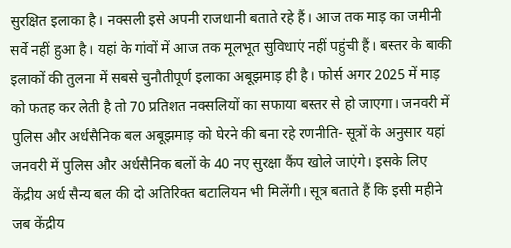सुरक्षित इलाका है। नक्सली इसे अपनी राजधानी बताते रहे हैं। आज तक माड़ का जमीनी सर्वे नहीं हुआ है। यहां के गांवों में आज तक मूलभूत सुविधाएं नहीं पहुंची हैं। बस्तर के बाकी इलाकों की तुलना में सबसे चुनौतीपूर्ण इलाका अबूझमाड़ ही है। फोर्स अगर 2025 में माड़ को फतह कर लेती है तो 70 प्रतिशत नक्सलियों का सफाया बस्तर से हो जाएगा। जनवरी में पुलिस और अर्धसैनिक बल अबूझमाड़ को घेरने की बना रहे रणनीति- सूत्रों के अनुसार यहां जनवरी में पुलिस और अर्धसैनिक बलों के 40 नए सुरक्षा कैंप खोले जाएंगे। इसके लिए केंद्रीय अर्ध सैन्य बल की दो अतिरिक्त बटालियन भी मिलेंगी। सूत्र बताते हैं कि इसी महीने जब केंद्रीय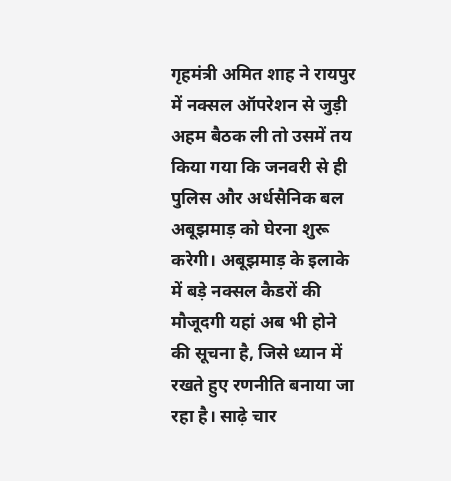गृहमंत्री अमित शाह ने रायपुर में नक्सल ऑपरेशन से जुड़ी अहम बैठक ली तो उसमें तय किया गया कि जनवरी से ही पुलिस और अर्धसैनिक बल अबूझमाड़ को घेरना शुरू करेगी। अबूझमाड़ के इलाके में बड़े नक्सल कैडरों की मौजूदगी यहां अब भी होने की सूचना है, जिसे ध्यान में रखते हुए रणनीति बनाया जा रहा है। साढ़े चार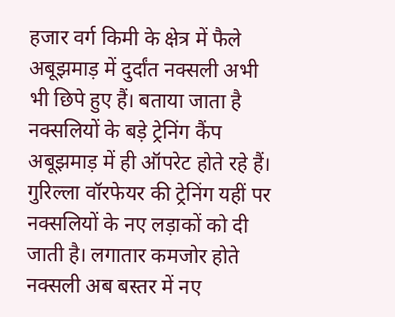हजार वर्ग किमी के क्षेत्र में फैले अबूझमाड़ में दुर्दांत नक्सली अभी भी छिपे हुए हैं। बताया जाता है नक्सलियों के बड़े ट्रेनिंग कैंप अबूझमाड़ में ही ऑपरेट होते रहे हैं। गुरिल्ला वॉरफेयर की ट्रेनिंग यहीं पर नक्सलियों के नए लड़ाकों को दी जाती है। लगातार कमजोर होते नक्सली अब बस्तर में नए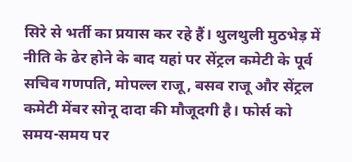सिरे से भर्ती का प्रयास कर रहे हैं। थुलथुली मुठभेड़ में नीति के ढेर होने के बाद यहां पर सेंट्रल कमेटी के पूर्व सचिव गणपति, मोपल्ल राजू, बसव राजू और सेंट्रल कमेटी मेंबर सोनू दादा की मौजूदगी है। फोर्स को समय-समय पर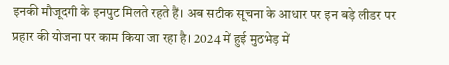इनकी मौजूदगी के इनपुट मिलते रहते हैं। अब सटीक सूचना के आधार पर इन बड़े लीडर पर प्रहार की योजना पर काम किया जा रहा है। 2024 में हुई मुठभेड़ में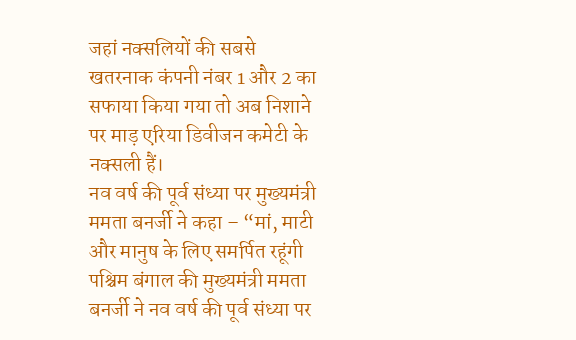जहां नक्सलियों की सबसे खतरनाक कंपनी नंबर 1 और 2 का सफाया किया गया तो अब निशाने पर माड़ एरिया डिवीजन कमेटी के नक्सली हैं।
नव वर्ष की पूर्व संध्या पर मुख्यमंत्री ममता बनर्जी ने कहा – “मां, माटी और मानुष के लिए समर्पित रहूंगी
पश्चिम बंगाल की मुख्यमंत्री ममता बनर्जी ने नव वर्ष की पूर्व संध्या पर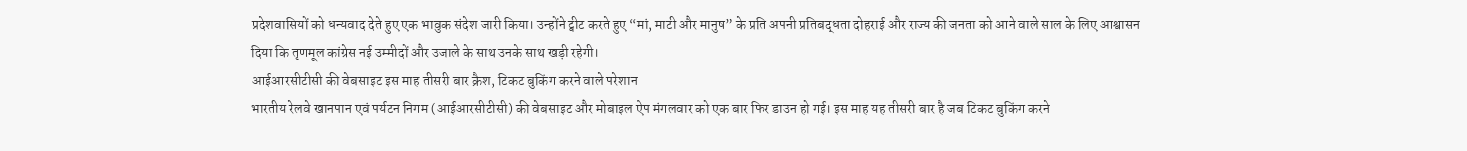प्रदेशवासियों को धन्यवाद देते हुए एक भावुक संदेश जारी किया। उन्होंने ट्वीट करते हुए “मां, माटी और मानुष” के प्रति अपनी प्रतिबद्धता दोहराई और राज्य की जनता को आने वाले साल के लिए आश्वासन दिया कि तृणमूल कांग्रेस नई उम्मीदों और उजाले के साथ उनके साथ खड़ी रहेगी।
आईआरसीटीसी की वेबसाइट इस माह तीसरी बार क्रैश, टिकट बुकिंग करने वाले परेशान
भारतीय रेलवे खानपान एवं पर्यटन निगम (आईआरसीटीसी) की वेबसाइट और मोबाइल ऐप मंगलवार को एक बार फिर डाउन हो गई। इस माह यह तीसरी बार है जब टिकट बुकिंग करने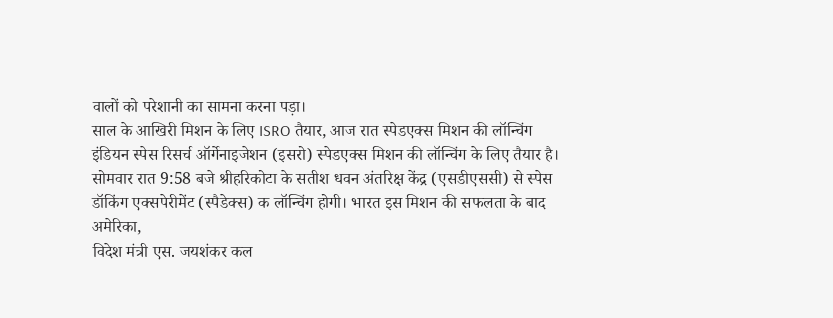वालों को परेशानी का सामना करना पड़ा।
साल के आखिरी मिशन के लिए ISRO तैयार, आज रात स्पेडएक्स मिशन की लॉन्चिंग
इंडियन स्पेस रिसर्च ऑर्गेनाइजेशन (इसरो) स्पेडएक्स मिशन की लॉन्चिंग के लिए तैयार है। सोमवार रात 9:58 बजे श्रीहरिकोटा के सतीश धवन अंतरिक्ष केंद्र (एसडीएससी) से स्पेस डॉकिंग एक्सपेरीमेंट (स्पैडेक्स) क लॉन्चिंग होगी। भारत इस मिशन की सफलता के बाद अमेरिका,
विदेश मंत्री एस. जयशंकर कल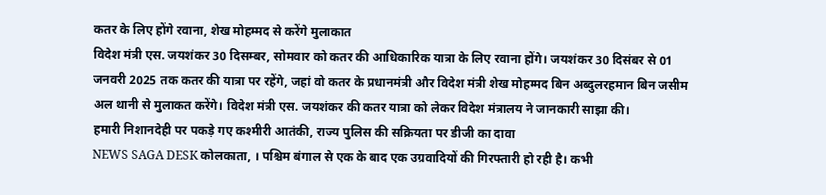कतर के लिए होंगे रवाना, शेख मोहम्मद से करेंगे मुलाकात
विदेश मंत्री एस. जयशंकर 30 दिसम्बर, सोमवार को कतर की आधिकारिक यात्रा के लिए रवाना होंगे। जयशंकर 30 दिसंबर से 01 जनवरी 2025 तक कतर की यात्रा पर रहेंगे, जहां वो कतर के प्रधानमंत्री और विदेश मंत्री शेख मोहम्मद बिन अब्दुलरहमान बिन जसीम अल थानी से मुलाकत करेंगे। विदेश मंत्री एस. जयशंकर की कतर यात्रा को लेकर विदेश मंत्रालय ने जानकारी साझा की।
हमारी निशानदेही पर पकड़े गए कश्मीरी आतंकी, राज्य पुलिस की सक्रियता पर डीजी का दावा
NEWS SAGA DESK कोलकाता, । पश्चिम बंगाल से एक के बाद एक उग्रवादियों की गिरफ्तारी हो रही है। कभी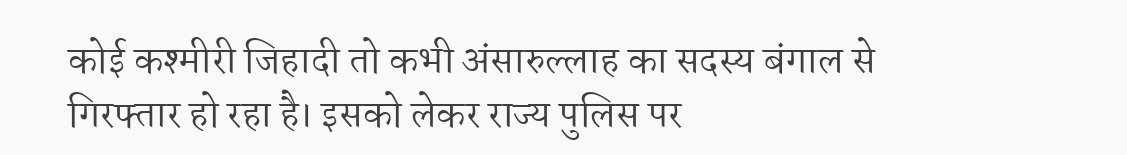कोई कश्मीरी जिहादी तो कभी अंसारुल्लाह का सदस्य बंगाल से गिरफ्तार हो रहा है। इसको लेकर राज्य पुलिस पर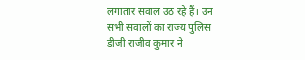लगातार सवाल उठ रहे हैं। उन सभी सवालों का राज्य पुलिस डीजी राजीव कुमार ने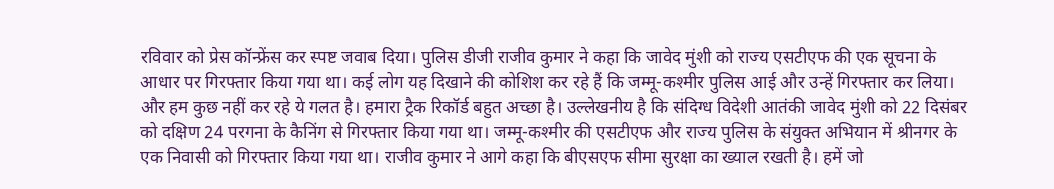रविवार को प्रेस कॉन्फ्रेंस कर स्पष्ट जवाब दिया। पुलिस डीजी राजीव कुमार ने कहा कि जावेद मुंशी को राज्य एसटीएफ की एक सूचना के आधार पर गिरफ्तार किया गया था। कई लोग यह दिखाने की कोशिश कर रहे हैं कि जम्मू-कश्मीर पुलिस आई और उन्हें गिरफ्तार कर लिया। और हम कुछ नहीं कर रहे ये गलत है। हमारा ट्रैक रिकॉर्ड बहुत अच्छा है। उल्लेखनीय है कि संदिग्ध विदेशी आतंकी जावेद मुंशी को 22 दिसंबर को दक्षिण 24 परगना के कैनिंग से गिरफ्तार किया गया था। जम्मू-कश्मीर की एसटीएफ और राज्य पुलिस के संयुक्त अभियान में श्रीनगर के एक निवासी को गिरफ्तार किया गया था। राजीव कुमार ने आगे कहा कि बीएसएफ सीमा सुरक्षा का ख्याल रखती है। हमें जो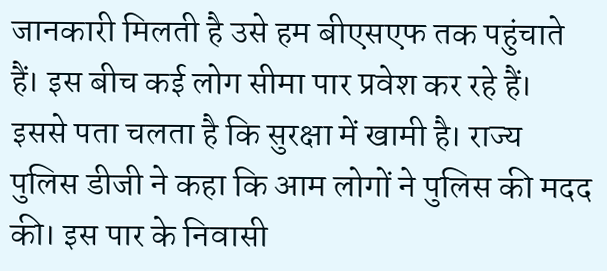जानकारी मिलती है उसे हम बीएसएफ तक पहुंचाते हैं। इस बीच कई लोग सीमा पार प्रवेश कर रहे हैं। इससे पता चलता है कि सुरक्षा में खामी है। राज्य पुलिस डीजी ने कहा कि आम लोगों ने पुलिस की मदद की। इस पार के निवासी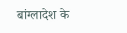बांग्लादेश के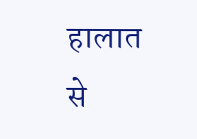हालात से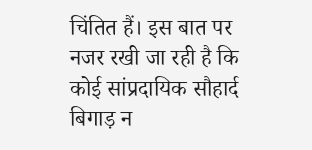चिंतित हैं। इस बात पर नजर रखी जा रही है कि कोई सांप्रदायिक सौहार्द बिगाड़ न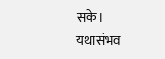सके। यथासंभव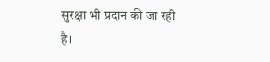सुरक्षा भी प्रदान की जा रही है।